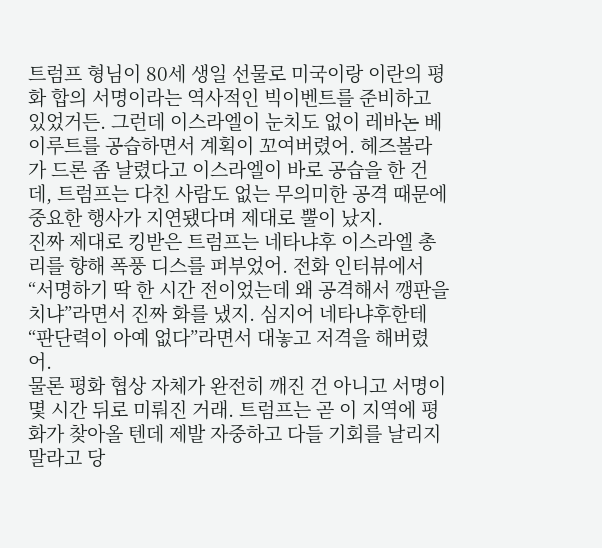트럼프 형님이 80세 생일 선물로 미국이랑 이란의 평화 합의 서명이라는 역사적인 빅이벤트를 준비하고 있었거든. 그런데 이스라엘이 눈치도 없이 레바논 베이루트를 공습하면서 계획이 꼬여버렸어. 헤즈볼라가 드론 좀 날렸다고 이스라엘이 바로 공습을 한 건데, 트럼프는 다친 사람도 없는 무의미한 공격 때문에 중요한 행사가 지연됐다며 제대로 뿔이 났지.
진짜 제대로 킹받은 트럼프는 네타냐후 이스라엘 총리를 향해 폭풍 디스를 퍼부었어. 전화 인터뷰에서 “서명하기 딱 한 시간 전이었는데 왜 공격해서 깽판을 치냐”라면서 진짜 화를 냈지. 심지어 네타냐후한테 “판단력이 아예 없다”라면서 대놓고 저격을 해버렸어.
물론 평화 협상 자체가 완전히 깨진 건 아니고 서명이 몇 시간 뒤로 미뤄진 거래. 트럼프는 곧 이 지역에 평화가 찾아올 텐데 제발 자중하고 다들 기회를 날리지 말라고 당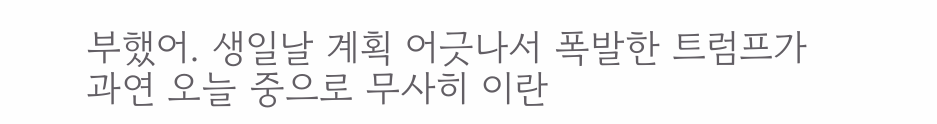부했어. 생일날 계획 어긋나서 폭발한 트럼프가 과연 오늘 중으로 무사히 이란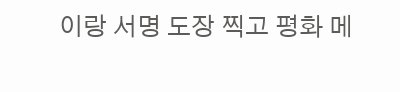이랑 서명 도장 찍고 평화 메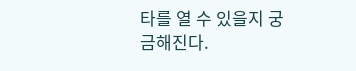타를 열 수 있을지 궁금해진다.